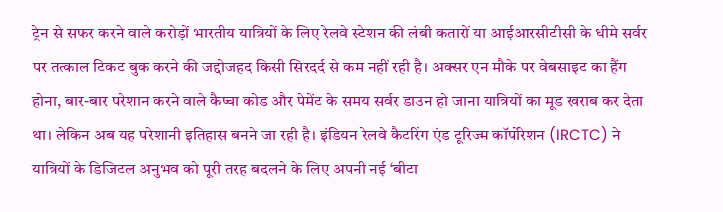ट्रेन से सफर करने वाले करोड़ों भारतीय यात्रियों के लिए रेलवे स्टेशन की लंबी कतारों या आईआरसीटीसी के धीमे सर्वर पर तत्काल टिकट बुक करने की जद्दोजहद किसी सिरदर्द से कम नहीं रही है। अक्सर एन मौके पर वेबसाइट का हैंग होना, बार-बार परेशान करने वाले कैप्चा कोड और पेमेंट के समय सर्वर डाउन हो जाना यात्रियों का मूड खराब कर देता था। लेकिन अब यह परेशानी इतिहास बनने जा रही है। इंडियन रेलवे कैटरिंग एंड टूरिज्म कॉर्पोरेशन (IRCTC) ने यात्रियों के डिजिटल अनुभव को पूरी तरह बदलने के लिए अपनी नई ‘बीटा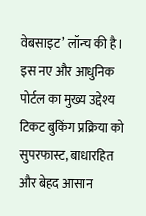वेबसाइट’ लॉन्च की है। इस नए और आधुनिक पोर्टल का मुख्य उद्देश्य टिकट बुकिंग प्रक्रिया को सुपरफास्ट, बाधारहित और बेहद आसान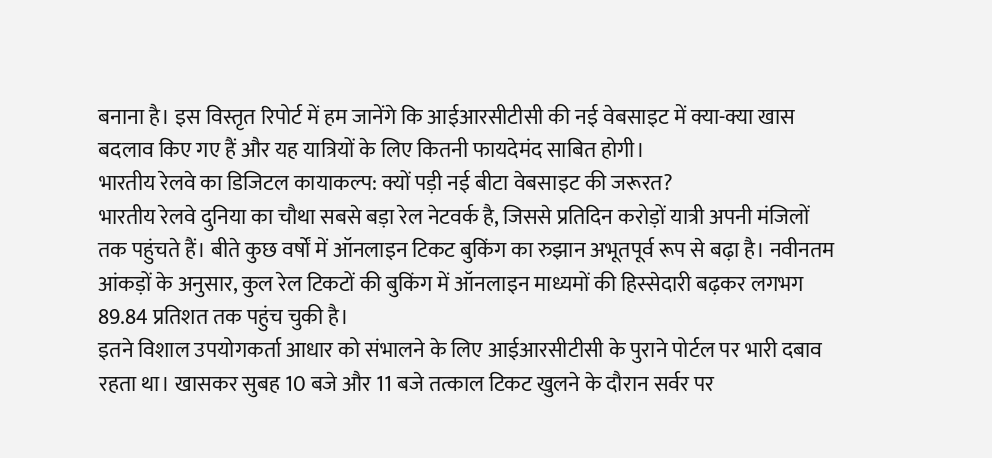बनाना है। इस विस्तृत रिपोर्ट में हम जानेंगे कि आईआरसीटीसी की नई वेबसाइट में क्या-क्या खास बदलाव किए गए हैं और यह यात्रियों के लिए कितनी फायदेमंद साबित होगी।
भारतीय रेलवे का डिजिटल कायाकल्प: क्यों पड़ी नई बीटा वेबसाइट की जरूरत?
भारतीय रेलवे दुनिया का चौथा सबसे बड़ा रेल नेटवर्क है, जिससे प्रतिदिन करोड़ों यात्री अपनी मंजिलों तक पहुंचते हैं। बीते कुछ वर्षों में ऑनलाइन टिकट बुकिंग का रुझान अभूतपूर्व रूप से बढ़ा है। नवीनतम आंकड़ों के अनुसार, कुल रेल टिकटों की बुकिंग में ऑनलाइन माध्यमों की हिस्सेदारी बढ़कर लगभग 89.84 प्रतिशत तक पहुंच चुकी है।
इतने विशाल उपयोगकर्ता आधार को संभालने के लिए आईआरसीटीसी के पुराने पोर्टल पर भारी दबाव रहता था। खासकर सुबह 10 बजे और 11 बजे तत्काल टिकट खुलने के दौरान सर्वर पर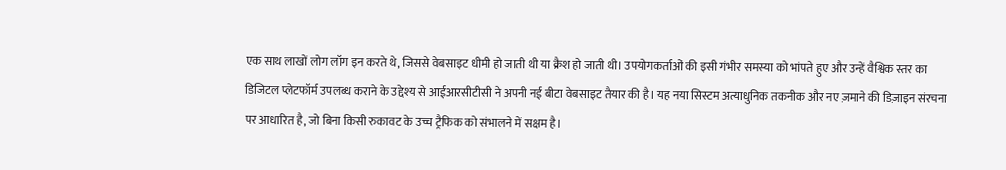एक साथ लाखों लोग लॉग इन करते थे, जिससे वेबसाइट धीमी हो जाती थी या क्रैश हो जाती थी। उपयोगकर्ताओं की इसी गंभीर समस्या को भांपते हुए और उन्हें वैश्विक स्तर का डिजिटल प्लेटफॉर्म उपलब्ध कराने के उद्देश्य से आईआरसीटीसी ने अपनी नई बीटा वेबसाइट तैयार की है। यह नया सिस्टम अत्याधुनिक तकनीक और नए ज़माने की डिज़ाइन संरचना पर आधारित है, जो बिना किसी रुकावट के उच्च ट्रैफिक को संभालने में सक्षम है।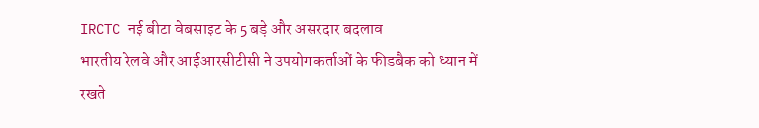IRCTC नई बीटा वेबसाइट के 5 बड़े और असरदार बदलाव
भारतीय रेलवे और आईआरसीटीसी ने उपयोगकर्ताओं के फीडबैक को ध्यान में रखते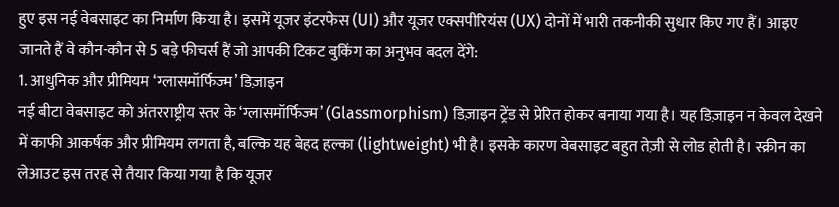हुए इस नई वेबसाइट का निर्माण किया है। इसमें यूजर इंटरफेस (UI) और यूजर एक्सपीरियंस (UX) दोनों में भारी तकनीकी सुधार किए गए हैं। आइए जानते हैं वे कौन-कौन से 5 बड़े फीचर्स हैं जो आपकी टिकट बुकिंग का अनुभव बदल देंगे:
1. आधुनिक और प्रीमियम ‘ग्लासमॉर्फिज्म’ डिज़ाइन
नई बीटा वेबसाइट को अंतरराष्ट्रीय स्तर के ‘ग्लासमॉर्फिज्म’ (Glassmorphism) डिज़ाइन ट्रेंड से प्रेरित होकर बनाया गया है। यह डिज़ाइन न केवल देखने में काफी आकर्षक और प्रीमियम लगता है, बल्कि यह बेहद हल्का (lightweight) भी है। इसके कारण वेबसाइट बहुत तेज़ी से लोड होती है। स्क्रीन का लेआउट इस तरह से तैयार किया गया है कि यूजर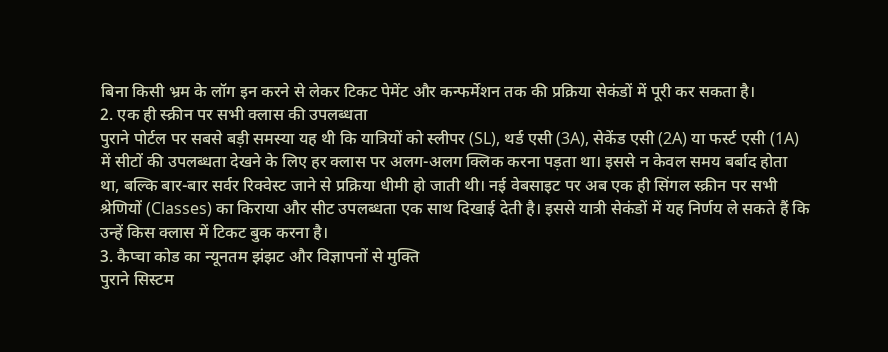बिना किसी भ्रम के लॉग इन करने से लेकर टिकट पेमेंट और कन्फर्मेशन तक की प्रक्रिया सेकंडों में पूरी कर सकता है।
2. एक ही स्क्रीन पर सभी क्लास की उपलब्धता
पुराने पोर्टल पर सबसे बड़ी समस्या यह थी कि यात्रियों को स्लीपर (SL), थर्ड एसी (3A), सेकेंड एसी (2A) या फर्स्ट एसी (1A) में सीटों की उपलब्धता देखने के लिए हर क्लास पर अलग-अलग क्लिक करना पड़ता था। इससे न केवल समय बर्बाद होता था, बल्कि बार-बार सर्वर रिक्वेस्ट जाने से प्रक्रिया धीमी हो जाती थी। नई वेबसाइट पर अब एक ही सिंगल स्क्रीन पर सभी श्रेणियों (Classes) का किराया और सीट उपलब्धता एक साथ दिखाई देती है। इससे यात्री सेकंडों में यह निर्णय ले सकते हैं कि उन्हें किस क्लास में टिकट बुक करना है।
3. कैप्चा कोड का न्यूनतम झंझट और विज्ञापनों से मुक्ति
पुराने सिस्टम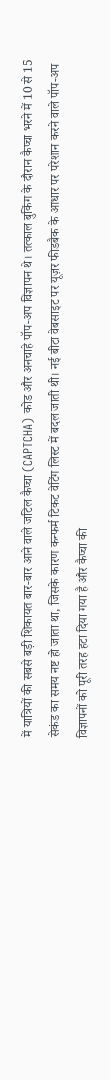में यात्रियों की सबसे बड़ी शिकायत बार-बार आने वाले जटिल कैप्चा (CAPTCHA) कोड और अनचाहे पॉप-अप विज्ञापन थे। तत्काल बुकिंग के दौरान कैप्चा भरने में 10 से 15 सेकंड का समय नष्ट हो जाता था, जिसके कारण कन्फर्म टिकट वेटिंग लिस्ट में बदल जाती थी। नई बीटा वेबसाइट पर यूज़र फीडबैक के आधार पर परेशान करने वाले पॉप-अप विज्ञापनों को पूरी तरह हटा दिया गया है और कैप्चा की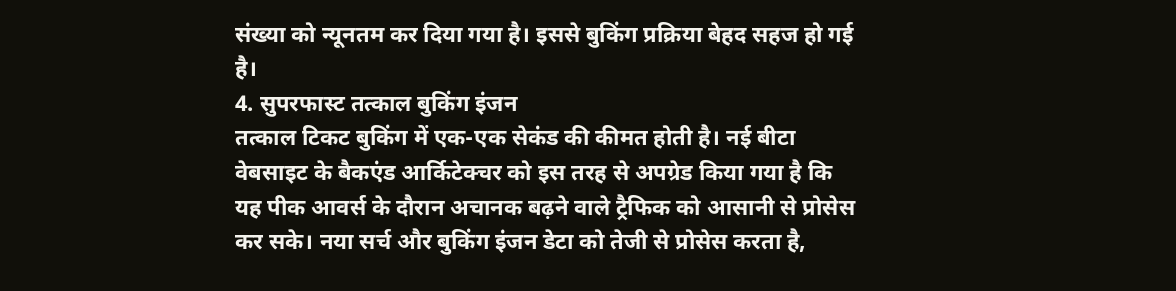संख्या को न्यूनतम कर दिया गया है। इससे बुकिंग प्रक्रिया बेहद सहज हो गई है।
4. सुपरफास्ट तत्काल बुकिंग इंजन
तत्काल टिकट बुकिंग में एक-एक सेकंड की कीमत होती है। नई बीटा वेबसाइट के बैकएंड आर्किटेक्चर को इस तरह से अपग्रेड किया गया है कि यह पीक आवर्स के दौरान अचानक बढ़ने वाले ट्रैफिक को आसानी से प्रोसेस कर सके। नया सर्च और बुकिंग इंजन डेटा को तेजी से प्रोसेस करता है,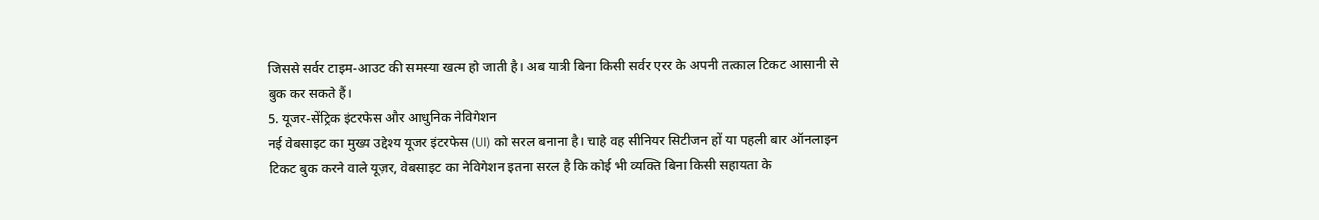जिससे सर्वर टाइम-आउट की समस्या खत्म हो जाती है। अब यात्री बिना किसी सर्वर एरर के अपनी तत्काल टिकट आसानी से बुक कर सकते हैं।
5. यूजर-सेंट्रिक इंटरफेस और आधुनिक नेविगेशन
नई वेबसाइट का मुख्य उद्देश्य यूजर इंटरफेस (UI) को सरल बनाना है। चाहे वह सीनियर सिटीजन हों या पहली बार ऑनलाइन टिकट बुक करने वाले यूज़र, वेबसाइट का नेविगेशन इतना सरल है कि कोई भी व्यक्ति बिना किसी सहायता के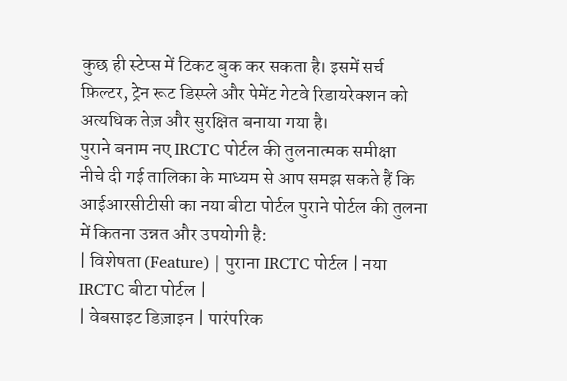कुछ ही स्टेप्स में टिकट बुक कर सकता है। इसमें सर्च फ़िल्टर, ट्रेन रूट डिस्प्ले और पेमेंट गेटवे रिडायरेक्शन को अत्यधिक तेज़ और सुरक्षित बनाया गया है।
पुराने बनाम नए IRCTC पोर्टल की तुलनात्मक समीक्षा
नीचे दी गई तालिका के माध्यम से आप समझ सकते हैं कि आईआरसीटीसी का नया बीटा पोर्टल पुराने पोर्टल की तुलना में कितना उन्नत और उपयोगी है:
| विशेषता (Feature) | पुराना IRCTC पोर्टल | नया IRCTC बीटा पोर्टल |
| वेबसाइट डिज़ाइन | पारंपरिक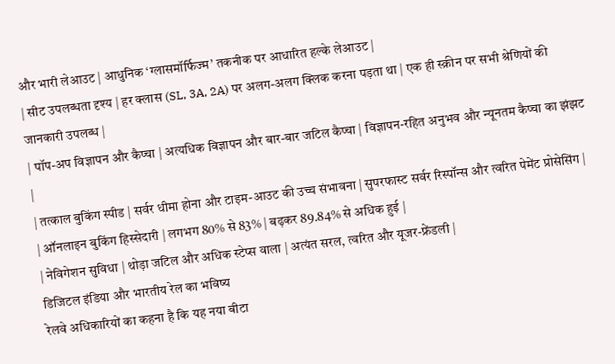और भारी लेआउट | आधुनिक ‘ग्लासमॉर्फिज्म’ तकनीक पर आधारित हल्के लेआउट |
| सीट उपलब्धता दृश्य | हर क्लास (SL, 3A, 2A) पर अलग-अलग क्लिक करना पड़ता था | एक ही स्क्रीन पर सभी श्रेणियों की जानकारी उपलब्ध |
| पॉप-अप विज्ञापन और कैप्चा | अत्यधिक विज्ञापन और बार-बार जटिल कैप्चा | विज्ञापन-रहित अनुभव और न्यूनतम कैप्चा का झंझट |
| तत्काल बुकिंग स्पीड | सर्वर धीमा होना और टाइम-आउट की उच्च संभावना | सुपरफास्ट सर्वर रिस्पॉन्स और त्वरित पेमेंट प्रोसेसिंग |
| ऑनलाइन बुकिंग हिस्सेदारी | लगभग 80% से 83% | बढ़कर 89.84% से अधिक हुई |
| नेविगेशन सुविधा | थोड़ा जटिल और अधिक स्टेप्स वाला | अत्यंत सरल, त्वरित और यूजर-फ्रेंडली |
डिजिटल इंडिया और भारतीय रेल का भविष्य
रेलवे अधिकारियों का कहना है कि यह नया बीटा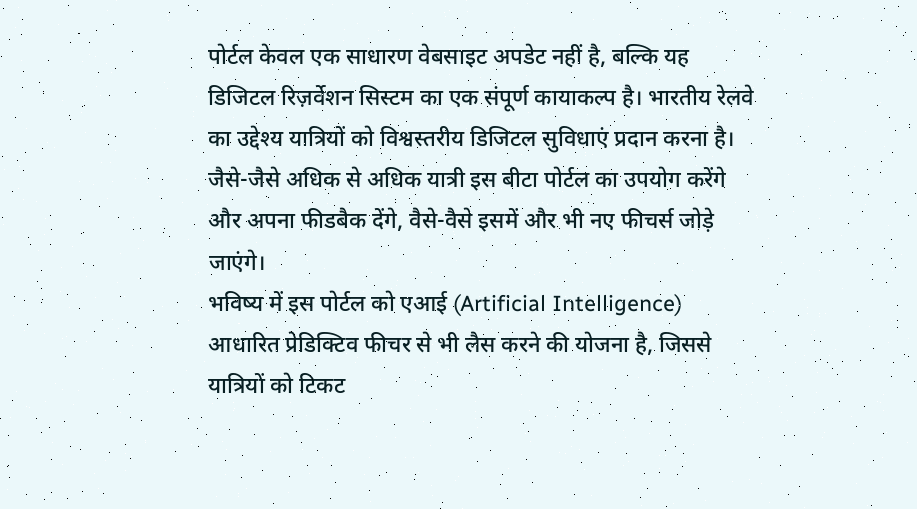पोर्टल केवल एक साधारण वेबसाइट अपडेट नहीं है, बल्कि यह डिजिटल रिज़र्वेशन सिस्टम का एक संपूर्ण कायाकल्प है। भारतीय रेलवे का उद्देश्य यात्रियों को विश्वस्तरीय डिजिटल सुविधाएं प्रदान करना है। जैसे-जैसे अधिक से अधिक यात्री इस बीटा पोर्टल का उपयोग करेंगे और अपना फीडबैक देंगे, वैसे-वैसे इसमें और भी नए फीचर्स जोड़े जाएंगे।
भविष्य में इस पोर्टल को एआई (Artificial Intelligence) आधारित प्रेडिक्टिव फीचर से भी लैस करने की योजना है, जिससे यात्रियों को टिकट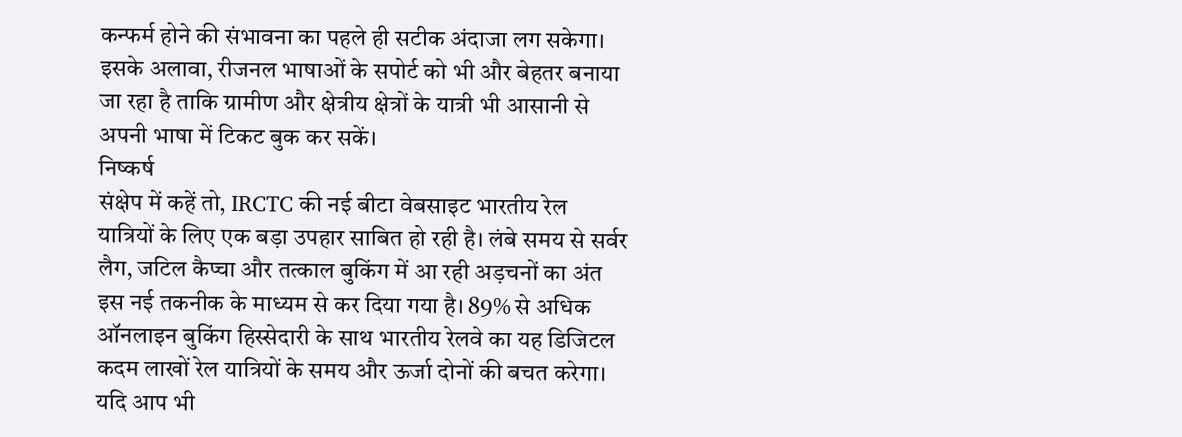कन्फर्म होने की संभावना का पहले ही सटीक अंदाजा लग सकेगा। इसके अलावा, रीजनल भाषाओं के सपोर्ट को भी और बेहतर बनाया जा रहा है ताकि ग्रामीण और क्षेत्रीय क्षेत्रों के यात्री भी आसानी से अपनी भाषा में टिकट बुक कर सकें।
निष्कर्ष
संक्षेप में कहें तो, IRCTC की नई बीटा वेबसाइट भारतीय रेल यात्रियों के लिए एक बड़ा उपहार साबित हो रही है। लंबे समय से सर्वर लैग, जटिल कैप्चा और तत्काल बुकिंग में आ रही अड़चनों का अंत इस नई तकनीक के माध्यम से कर दिया गया है। 89% से अधिक ऑनलाइन बुकिंग हिस्सेदारी के साथ भारतीय रेलवे का यह डिजिटल कदम लाखों रेल यात्रियों के समय और ऊर्जा दोनों की बचत करेगा। यदि आप भी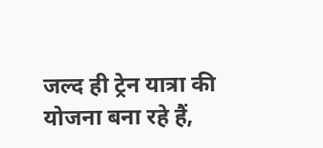जल्द ही ट्रेन यात्रा की योजना बना रहे हैं,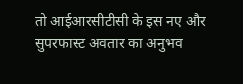तो आईआरसीटीसी के इस नए और सुपरफास्ट अवतार का अनुभव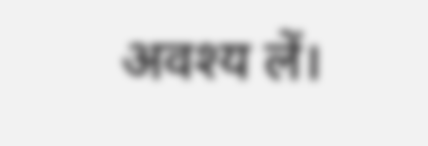अवश्य लें।